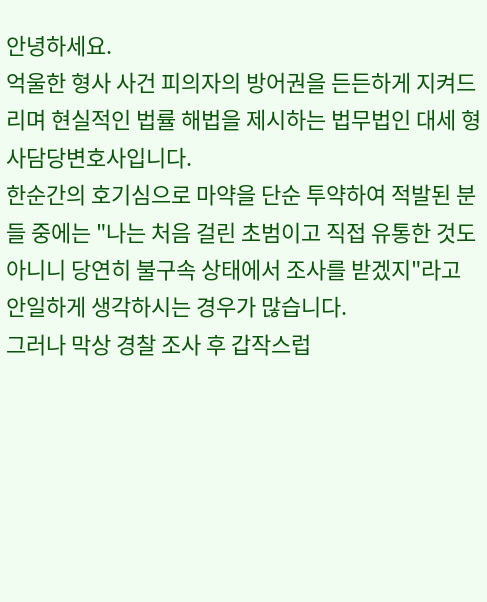안녕하세요.
억울한 형사 사건 피의자의 방어권을 든든하게 지켜드리며 현실적인 법률 해법을 제시하는 법무법인 대세 형사담당변호사입니다.
한순간의 호기심으로 마약을 단순 투약하여 적발된 분들 중에는 "나는 처음 걸린 초범이고 직접 유통한 것도 아니니 당연히 불구속 상태에서 조사를 받겠지"라고 안일하게 생각하시는 경우가 많습니다.
그러나 막상 경찰 조사 후 갑작스럽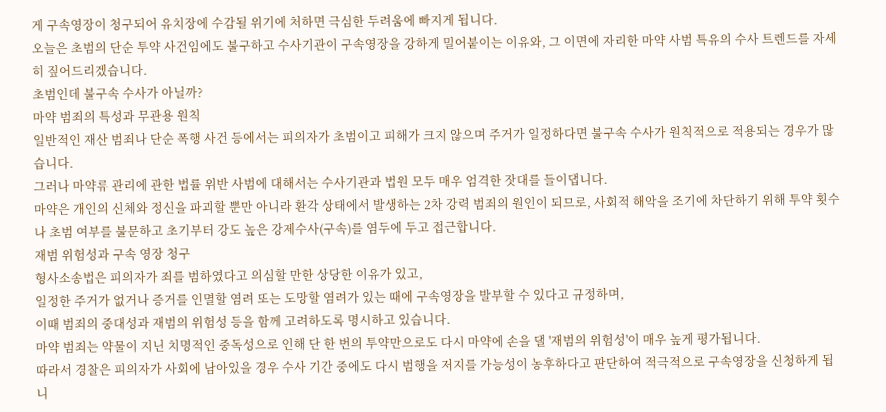게 구속영장이 청구되어 유치장에 수감될 위기에 처하면 극심한 두려움에 빠지게 됩니다.
오늘은 초범의 단순 투약 사건임에도 불구하고 수사기관이 구속영장을 강하게 밀어붙이는 이유와, 그 이면에 자리한 마약 사범 특유의 수사 트렌드를 자세히 짚어드리겠습니다.
초범인데 불구속 수사가 아닐까?
마약 범죄의 특성과 무관용 원칙
일반적인 재산 범죄나 단순 폭행 사건 등에서는 피의자가 초범이고 피해가 크지 않으며 주거가 일정하다면 불구속 수사가 원칙적으로 적용되는 경우가 많습니다.
그러나 마약류 관리에 관한 법률 위반 사범에 대해서는 수사기관과 법원 모두 매우 엄격한 잣대를 들이댑니다.
마약은 개인의 신체와 정신을 파괴할 뿐만 아니라 환각 상태에서 발생하는 2차 강력 범죄의 원인이 되므로, 사회적 해악을 조기에 차단하기 위해 투약 횟수나 초범 여부를 불문하고 초기부터 강도 높은 강제수사(구속)를 염두에 두고 접근합니다.
재범 위험성과 구속 영장 청구
형사소송법은 피의자가 죄를 범하였다고 의심할 만한 상당한 이유가 있고,
일정한 주거가 없거나 증거를 인멸할 염려 또는 도망할 염려가 있는 때에 구속영장을 발부할 수 있다고 규정하며,
이때 범죄의 중대성과 재범의 위험성 등을 함께 고려하도록 명시하고 있습니다.
마약 범죄는 약물이 지닌 치명적인 중독성으로 인해 단 한 번의 투약만으로도 다시 마약에 손을 댈 '재범의 위험성'이 매우 높게 평가됩니다.
따라서 경찰은 피의자가 사회에 남아있을 경우 수사 기간 중에도 다시 범행을 저지를 가능성이 농후하다고 판단하여 적극적으로 구속영장을 신청하게 됩니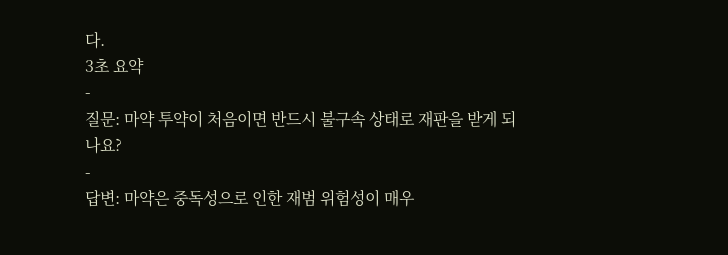다.
3초 요약
-
질문: 마약 투약이 처음이면 반드시 불구속 상태로 재판을 받게 되나요?
-
답변: 마약은 중독성으로 인한 재범 위험성이 매우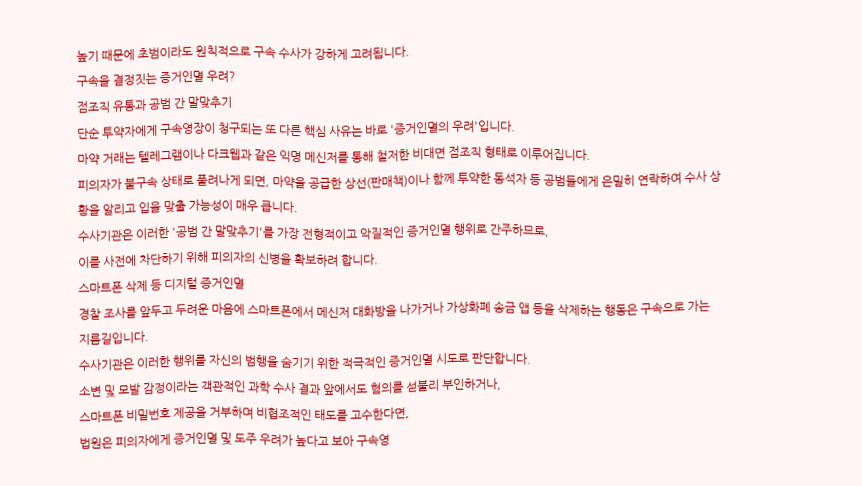높기 때문에 초범이라도 원칙적으로 구속 수사가 강하게 고려됩니다.
구속을 결정짓는 증거인멸 우려?
점조직 유통과 공범 간 말맞추기
단순 투약자에게 구속영장이 청구되는 또 다른 핵심 사유는 바로 '증거인멸의 우려'입니다.
마약 거래는 텔레그램이나 다크웹과 같은 익명 메신저를 통해 철저한 비대면 점조직 형태로 이루어집니다.
피의자가 불구속 상태로 풀려나게 되면, 마약을 공급한 상선(판매책)이나 함께 투약한 동석자 등 공범들에게 은밀히 연락하여 수사 상황을 알리고 입을 맞출 가능성이 매우 큽니다.
수사기관은 이러한 '공범 간 말맞추기'를 가장 전형적이고 악질적인 증거인멸 행위로 간주하므로,
이를 사전에 차단하기 위해 피의자의 신병을 확보하려 합니다.
스마트폰 삭제 등 디지털 증거인멸
경찰 조사를 앞두고 두려운 마음에 스마트폰에서 메신저 대화방을 나가거나 가상화폐 송금 앱 등을 삭제하는 행동은 구속으로 가는 지름길입니다.
수사기관은 이러한 행위를 자신의 범행을 숨기기 위한 적극적인 증거인멸 시도로 판단합니다.
소변 및 모발 감정이라는 객관적인 과학 수사 결과 앞에서도 혐의를 섣불리 부인하거나,
스마트폰 비밀번호 제공을 거부하며 비협조적인 태도를 고수한다면,
법원은 피의자에게 증거인멸 및 도주 우려가 높다고 보아 구속영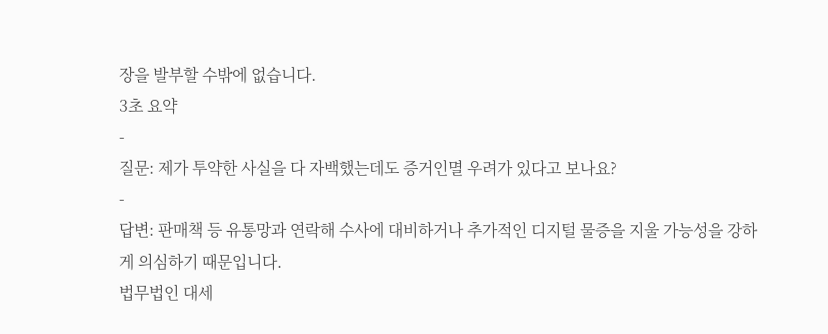장을 발부할 수밖에 없습니다.
3초 요약
-
질문: 제가 투약한 사실을 다 자백했는데도 증거인멸 우려가 있다고 보나요?
-
답변: 판매책 등 유통망과 연락해 수사에 대비하거나 추가적인 디지털 물증을 지울 가능성을 강하게 의심하기 때문입니다.
법무법인 대세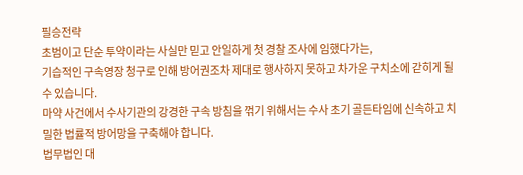필승전략
초범이고 단순 투약이라는 사실만 믿고 안일하게 첫 경찰 조사에 임했다가는,
기습적인 구속영장 청구로 인해 방어권조차 제대로 행사하지 못하고 차가운 구치소에 갇히게 될 수 있습니다.
마약 사건에서 수사기관의 강경한 구속 방침을 꺾기 위해서는 수사 초기 골든타임에 신속하고 치밀한 법률적 방어망을 구축해야 합니다.
법무법인 대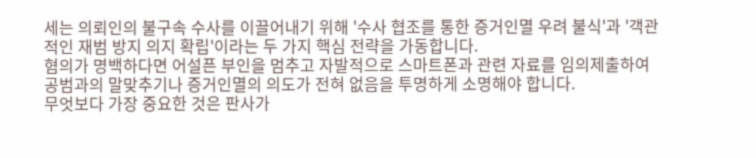세는 의뢰인의 불구속 수사를 이끌어내기 위해 '수사 협조를 통한 증거인멸 우려 불식'과 '객관적인 재범 방지 의지 확립'이라는 두 가지 핵심 전략을 가동합니다.
혐의가 명백하다면 어설픈 부인을 멈추고 자발적으로 스마트폰과 관련 자료를 임의제출하여 공범과의 말맞추기나 증거인멸의 의도가 전혀 없음을 투명하게 소명해야 합니다.
무엇보다 가장 중요한 것은 판사가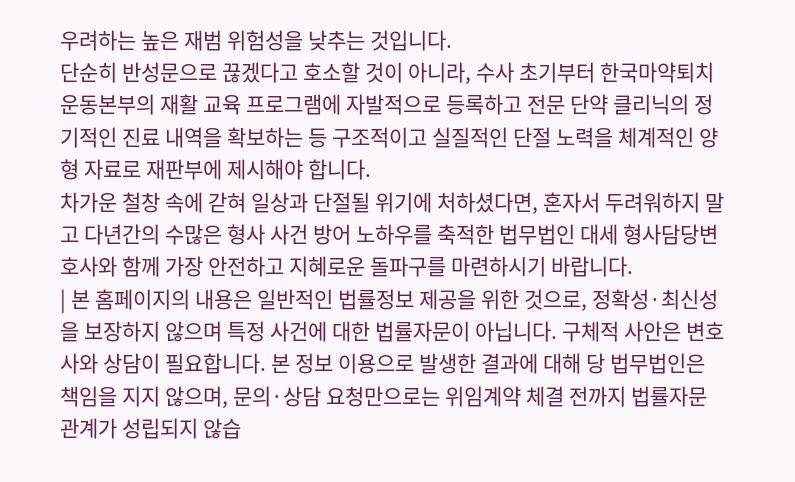우려하는 높은 재범 위험성을 낮추는 것입니다.
단순히 반성문으로 끊겠다고 호소할 것이 아니라, 수사 초기부터 한국마약퇴치운동본부의 재활 교육 프로그램에 자발적으로 등록하고 전문 단약 클리닉의 정기적인 진료 내역을 확보하는 등 구조적이고 실질적인 단절 노력을 체계적인 양형 자료로 재판부에 제시해야 합니다.
차가운 철창 속에 갇혀 일상과 단절될 위기에 처하셨다면, 혼자서 두려워하지 말고 다년간의 수많은 형사 사건 방어 노하우를 축적한 법무법인 대세 형사담당변호사와 함께 가장 안전하고 지혜로운 돌파구를 마련하시기 바랍니다.
| 본 홈페이지의 내용은 일반적인 법률정보 제공을 위한 것으로, 정확성·최신성을 보장하지 않으며 특정 사건에 대한 법률자문이 아닙니다. 구체적 사안은 변호사와 상담이 필요합니다. 본 정보 이용으로 발생한 결과에 대해 당 법무법인은 책임을 지지 않으며, 문의·상담 요청만으로는 위임계약 체결 전까지 법률자문 관계가 성립되지 않습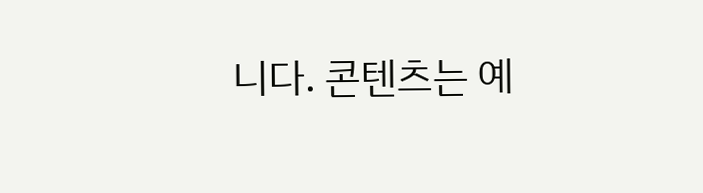니다. 콘텐츠는 예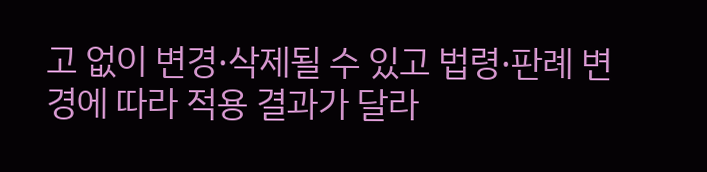고 없이 변경·삭제될 수 있고 법령·판례 변경에 따라 적용 결과가 달라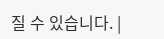질 수 있습니다. |